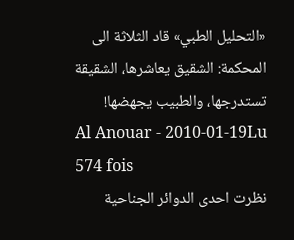«التحليل الطبي» قاد الثلاثة الى المحكمة: الشقيق يعاشرها، الشقيقة تستدرجها، والطبيب يجهضها!
Al Anouar - 2010-01-19Lu 574 fois
نظرت احدى الدوائر الجناحية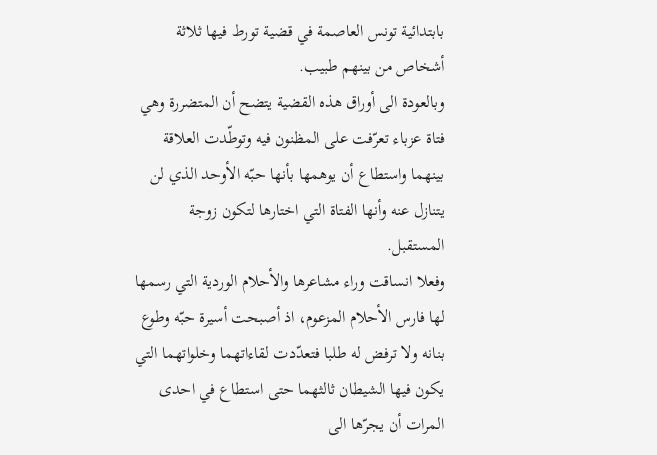بابتدائية تونس العاصمة في قضية تورط فيها ثلاثة أشخاص من بينهم طبيب.
وبالعودة الى أوراق هذه القضية يتضح أن المتضررة وهي فتاة عزباء تعرّفت على المظنون فيه وتوطّدت العلاقة بينهما واستطاع أن يوهمها بأنها حبّه الأوحد الذي لن يتنازل عنه وأنها الفتاة التي اختارها لتكون زوجة المستقبل.
وفعلا انساقت وراء مشاعرها والأحلام الوردية التي رسمها لها فارس الأحلام المزعوم، اذ أصبحت أسيرة حبّه وطوع بنانه ولا ترفض له طلبا فتعدّدت لقاءاتهما وخلواتهما التي يكون فيها الشيطان ثالثهما حتى استطاع في احدى المرات أن يجرّها الى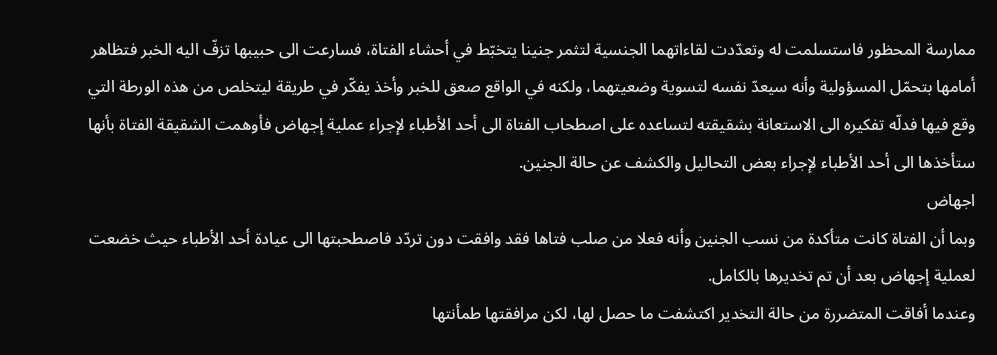ممارسة المحظور فاستسلمت له وتعدّدت لقاءاتهما الجنسية لتثمر جنينا يتخبّط في أحشاء الفتاة، فسارعت الى حبيبها تزفّ اليه الخبر فتظاهر أمامها بتحمّل المسؤولية وأنه سيعدّ نفسه لتسوية وضعيتهما، ولكنه في الواقع صعق للخبر وأخذ يفكّر في طريقة ليتخلص من هذه الورطة التي وقع فيها فدلّه تفكيره الى الاستعانة بشقيقته لتساعده على اصطحاب الفتاة الى أحد الأطباء لإجراء عملية إجهاض فأوهمت الشقيقة الفتاة بأنها ستأخذها الى أحد الأطباء لإجراء بعض التحاليل والكشف عن حالة الجنين.
اجهاض
وبما أن الفتاة كانت متأكدة من نسب الجنين وأنه فعلا من صلب فتاها فقد وافقت دون تردّد فاصطحبتها الى عيادة أحد الأطباء حيث خضعت لعملية إجهاض بعد أن تم تخديرها بالكامل.
وعندما أفاقت المتضررة من حالة التخدير اكتشفت ما حصل لها، لكن مرافقتها طمأنتها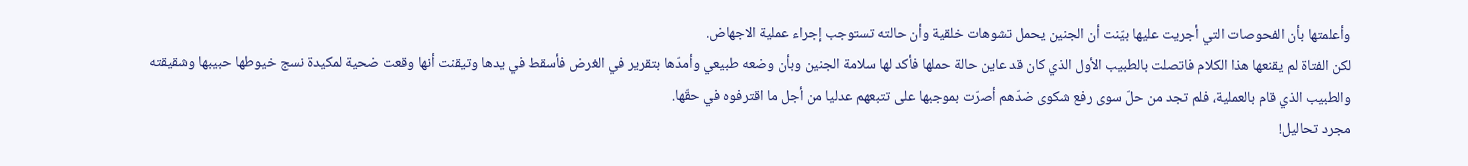وأعلمتها بأن الفحوصات التي أجريت عليها بيّنت أن الجنين يحمل تشوهات خلقية وأن حالته تستوجب إجراء عملية الاجهاض.
لكن الفتاة لم يقنعها هذا الكلام فاتصلت بالطبيب الأول الذي كان قد عاين حالة حملها فأكد لها سلامة الجنين وبأن وضعه طبيعي وأمدّها بتقرير في الغرض فأسقط في يدها وتيقنت أنها وقعت ضحية لمكيدة نسج خيوطها حبيبها وشقيقته والطبيب الذي قام بالعملية، فلم تجد من حلّ سوى رفع شكوى ضدّهم أصرّت بموجبها على تتبعهم عدليا من أجل ما اقترفوه في حقّها.
مجرد تحاليل!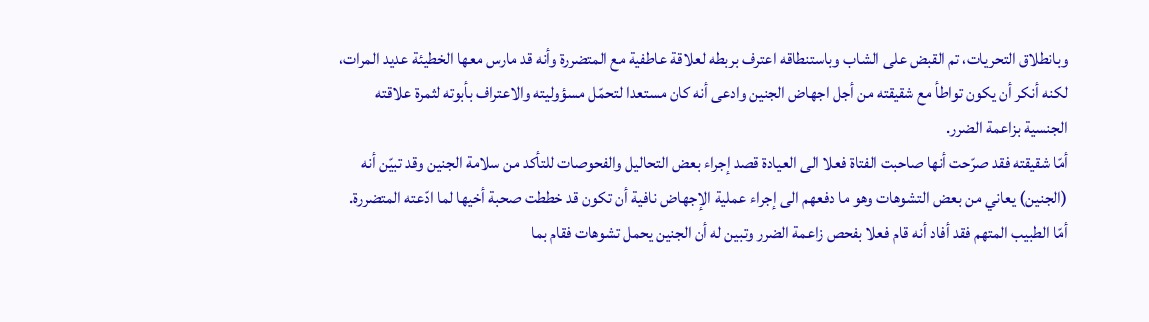وبانطلاق التحريات، تم القبض على الشاب وباستنطاقه اعترف بربطه لعلاقة عاطفية مع المتضررة وأنه قد مارس معها الخطيئة عديد المرات، لكنه أنكر أن يكون تواطأ مع شقيقته من أجل اجهاض الجنين وادعى أنه كان مستعدا لتحمّل مسؤوليته والاعتراف بأبوته لثمرة علاقته الجنسية بزاعمة الضرر.
أمّا شقيقته فقد صرّحت أنها صاحبت الفتاة فعلا الى العيادة قصد إجراء بعض التحاليل والفحوصات للتأكد من سلامة الجنين وقد تبيّن أنه (الجنين) يعاني من بعض التشوهات وهو ما دفعهم الى إجراء عملية الإجهاض نافية أن تكون قد خططت صحبة أخيها لما ادّعته المتضررة.
أمّا الطبيب المتهم فقد أفاد أنه قام فعلا بفحص زاعمة الضرر وتبين له أن الجنين يحمل تشوهات فقام بما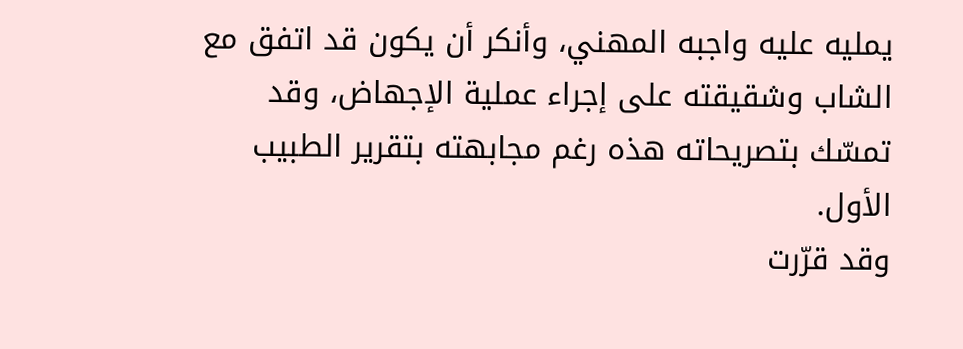يمليه عليه واجبه المهني، وأنكر أن يكون قد اتفق مع الشاب وشقيقته على إجراء عملية الإجهاض، وقد تمسّك بتصريحاته هذه رغم مجابهته بتقرير الطبيب الأول.
وقد قرّرت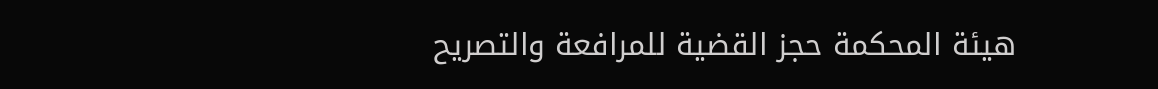هيئة المحكمة حجز القضية للمرافعة والتصريح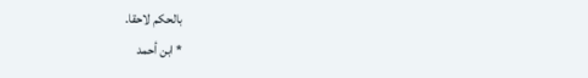بالحكم لاحقا.
* ابن أحمد